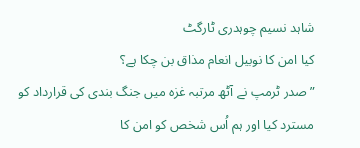شاہد نسیم چوہدری ٹارگٹ
کیا امن کا نوبیل انعام مذاق بن چکا ہے؟
”صدر ٹرمپ نے آٹھ مرتبہ غزہ میں جنگ بندی کی قرارداد کو مسترد کیا اور ہم اُس شخص کو امن کا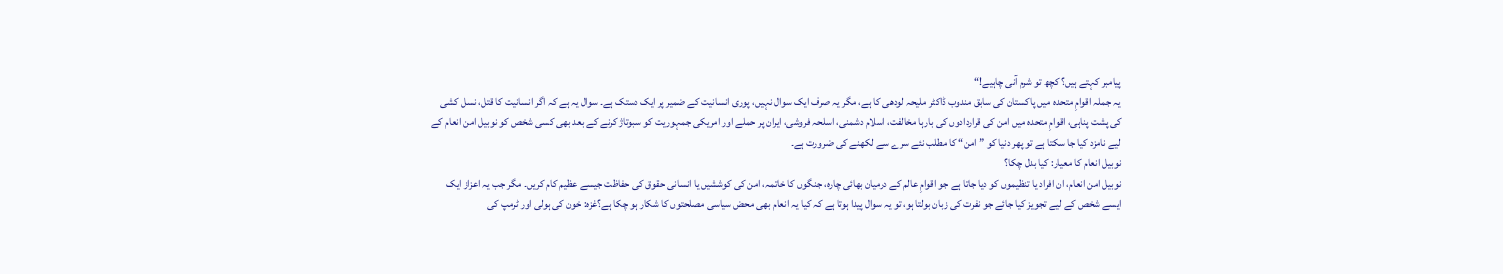پیامبر کہتے ہیں؟ کچھ تو شرم آنی چاہیے!“
یہ جملہ اقوامِ متحدہ میں پاکستان کی سابق مندوب ڈاکٹر ملیحہ لودھی کا ہے، مگر یہ صرف ایک سوال نہیں، پوری انسانیت کے ضمیر پر ایک دستک ہے۔ سوال یہ ہے کہ اگر انسانیت کا قتل، نسل کشی کی پشت پناہی، اقوامِ متحدہ میں امن کی قراردادوں کی بارہا مخالفت، اسلام دشمنی، اسلحہ فروشی، ایران پر حملے اور امریکی جمہوریت کو سبوتاژ کرنے کے بعد بھی کسی شخص کو نوبیل امن انعام کے لیے نامزد کیا جا سکتا ہے تو پھر دنیا کو ”امن“ کا مطلب نئے سرے سے لکھنے کی ضرورت ہے۔
نوبیل انعام کا معیار: کیا بدل چکا؟
نوبیل امن انعام، ان افراد یا تنظیموں کو دیا جاتا ہے جو اقوامِ عالم کے درمیان بھائی چارہ، جنگوں کا خاتمہ، امن کی کوششیں یا انسانی حقوق کی حفاظت جیسے عظیم کام کریں۔ مگر جب یہ اعزاز ایک ایسے شخص کے لیے تجویز کیا جائے جو نفرت کی زبان بولتا ہو، تو یہ سوال پیدا ہوتا ہے کہ کیا یہ انعام بھی محض سیاسی مصلحتوں کا شکار ہو چکا ہے؟غزہ: خون کی ہولی اور ٹرمپ کی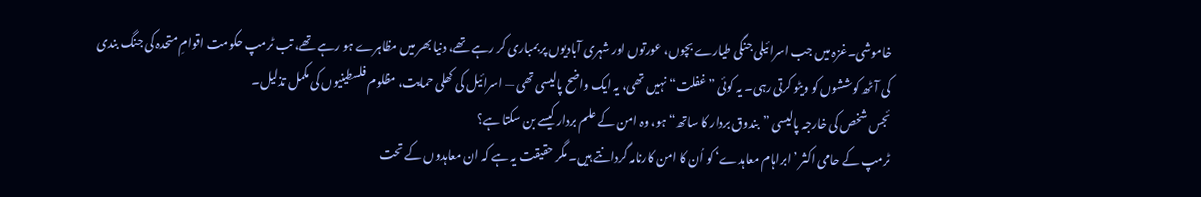خاموشی۔غزہ میں جب اسرائیلی جنگی طیارے بچوں، عورتوں اور شہری آبادیوں پر بمباری کر رہے تھے، دنیا بھر میں مظاہرے ہو رہے تھے، تب ٹرمپ حکومت اقوامِ متحدہ کی جنگ بندی کی آٹھ کوششوں کو ویٹو کرتی رہی۔ یہ کوئی ”غفلت“ نہیں تھی، یہ ایک واضح پالیسی تھی — اسرائیل کی کھلی حمایت، مظلوم فلسطینیوں کی مکمل تذلیل۔
ئجس شخص کی خارجہ پالیسی ”بندوق بردار کا ساتھ“ ہو، وہ امن کے علم بردار کیسے بن سکتا ہے؟
ٹرمپ کے حامی اکثر ’ابراہام معاہدے‘ کو اُن کا امن کارنامہ گردانتے ہیں۔ مگر حقیقت یہ ہے کہ ان معاہدوں کے تحت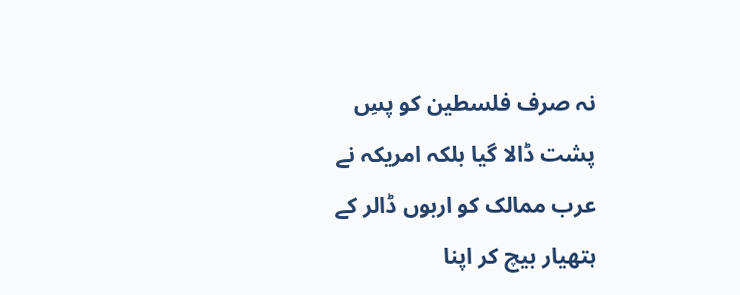نہ صرف فلسطین کو پسِ پشت ڈالا گیا بلکہ امریکہ نے عرب ممالک کو اربوں ڈالر کے ہتھیار بیچ کر اپنا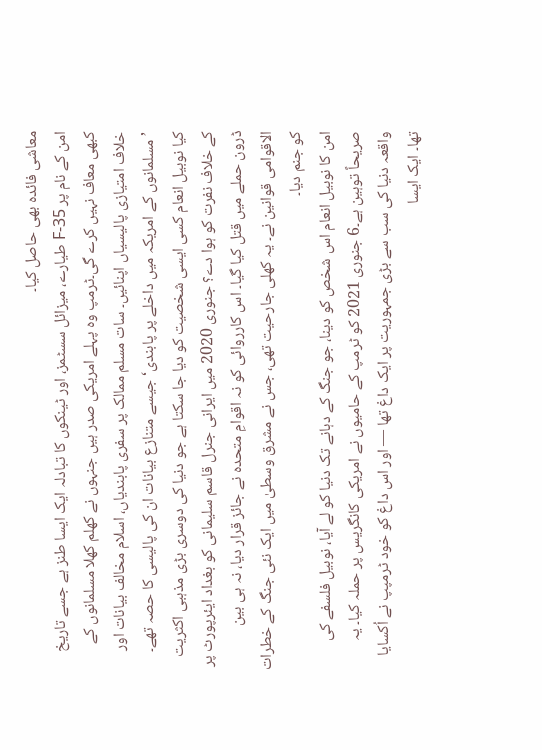معاشی فائدہ بھی حاصل کیا۔
امن کے نام پر F-35 طیارے، میزائل سسٹمز، اور ٹینکوں کا تبادلہ ایک ایسا طنز ہے جسے تاریخ کبھی معاف نہیں کرے گی۔ٹرمپ وہ پہلے امریکی صدر ہیں جنہوں نے کھلم کھلا مسلمانوں کے خلاف امتیازی پالیسیاں اپنائیں۔ سات مسلم ممالک پر سفری پابندیاں، اسلام مخالف بیانات اور ’مسلمانوں کے امریکہ میں داخلے پر پابندی‘ جیسے متنازع بیانات ان کی پالیسی کا حصہ تھے۔
کیا نوبیل انعام کسی ایسی شخصیت کو دیا جا سکتا ہے جو دنیا کی دوسری بڑی مذہبی اکثریت کے خلاف نفرت کو ہوا دے؟ جنوری 2020 میں ایرانی جنرل قاسم سلیمانی کو بغداد ایئرپورٹ پر ڈرون حملے میں قتل کیا گیا۔ اس کارروائی کو نہ اقوامِ متحدہ نے جائز قرار دیا، نہ ہی بین الاقوامی قوانین نے۔ یہ کھلی جارحیت تھی، جس نے مشرق وسطیٰ میں ایک نئی جنگ کے خطرات کو جنم دیا۔
امن کا نوبیل انعام اس شخص کو دینا، جو جنگ کے دہانے تک دنیا کو لے آیا، نوبیل فلسفے کی صریحاً توہین ہے۔6 جنوری 2021 کو ٹرمپ کے حامیوں نے امریکی کانگریس پر حملہ کیا۔ یہ واقعہ دنیا کی سب سے بڑی جمہوریت پر ایک داغ تھا — اور اس داغ کو خود ٹرمپپ نے اُکسایا تھا۔ ایک ایسا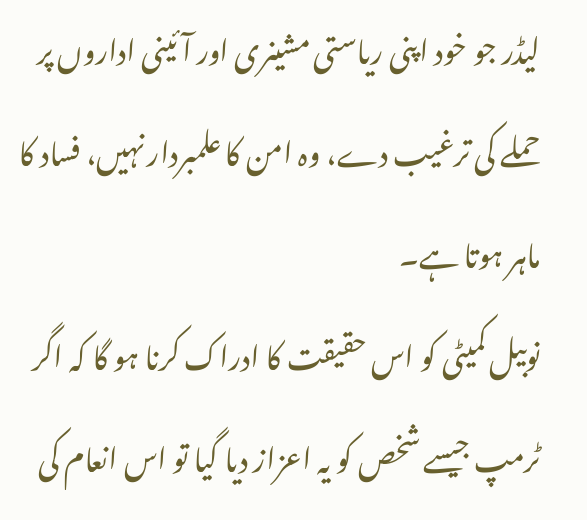لیڈر جو خود اپنی ریاستی مشینری اور آئینی اداروں پر حملے کی ترغیب دے، وہ امن کا علمبردار نہیں، فساد کا ماہر ہوتا ہے۔
نوبیل کمیٹی کو اس حقیقت کا ادراک کرنا ہو گا کہ اگر ٹرمپ جیسے شخص کو یہ اعزاز دیا گیا تو اس انعام کی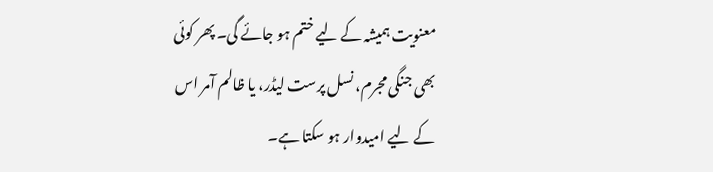معنویت ہمیشہ کے لیے ختم ہو جائے گی۔ پھر کوئی بھی جنگی مجرم، نسل پرست لیڈر، یا ظالم آمر اس کے لیے امیدوار ہو سکتا ہے۔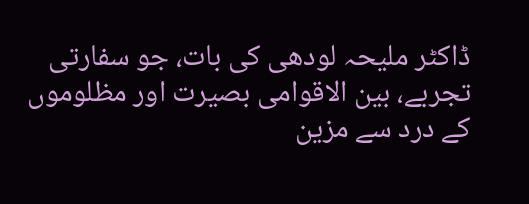ڈاکٹر ملیحہ لودھی کی بات، جو سفارتی تجربے، بین الاقوامی بصیرت اور مظلوموں کے درد سے مزین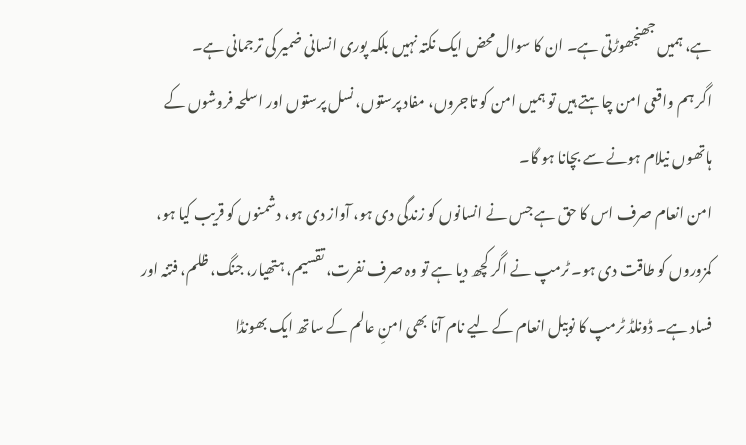ہے، ہمیں جھنجھوڑتی ہے۔ ان کا سوال محض ایک نکتہ نہیں بلکہ پوری انسانی ضمیر کی ترجمانی ہے۔
اگر ہم واقعی امن چاہتے ہیں تو ہمیں امن کو تاجروں، مفاد پرستوں، نسل پرستوں اور اسلحہ فروشوں کے ہاتھوں نیلام ہونے سے بچانا ہو گا۔
امن انعام صرف اس کا حق ہے جس نے انسانوں کو زندگی دی ہو، آواز دی ہو، دشمنوں کو قریب کیا ہو، کمزوروں کو طاقت دی ہو۔ ٹرمپ نے اگر کچھ دیا ہے تو وہ صرف نفرت، تقسیم، ہتھیار، جنگ، ظلم، فتنہ اور فساد ہے۔ ڈونلڈ ٹرمپ کا نوبیل انعام کے لیے نام آنا بھی امنِ عالم کے ساتھ ایک بھونڈا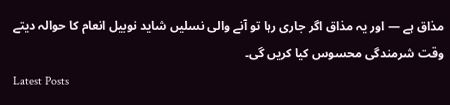مذاق ہے — اور یہ مذاق اگر جاری رہا تو آنے والی نسلیں شاید نوبیل انعام کا حوالہ دیتے وقت شرمندگی محسوس کیا کریں گی۔
Latest Posts